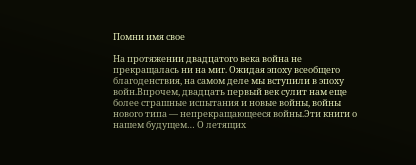Помни имя свое

На протяжении двадцатого века война не прекращалась ни на миг. Ожидая эпоху всеобщего благоденствия, на самом деле мы вступили в эпоху войн.Впрочем, двадцать первый век сулит нам еще более страшные испытания и новые войны, войны нового типа — непрекращающееся войны.Эти книги о нашем будущем… О летящих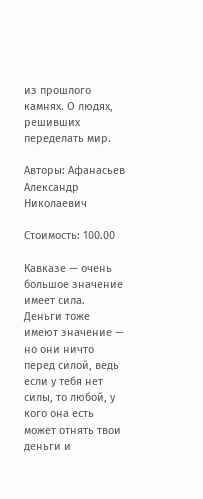из прошлого камнях. О людях, решивших переделать мир.

Авторы: Афанасьев Александр Николаевич

Стоимость: 100.00

Кавказе — очень большое значение имеет сила. Деньги тоже имеют значение — но они ничто перед силой, ведь если у тебя нет силы, то любой, у кого она есть может отнять твои деньги и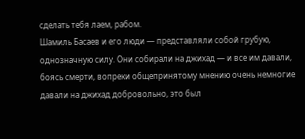сделать тебя лаем, рабом.
Шамиль Басаев и его люди — представляли собой грубую, однозначную силу. Они собирали на джихад — и все им давали, боясь смерти, вопреки общепринятому мнению очень немногие давали на джихад добровольно, это был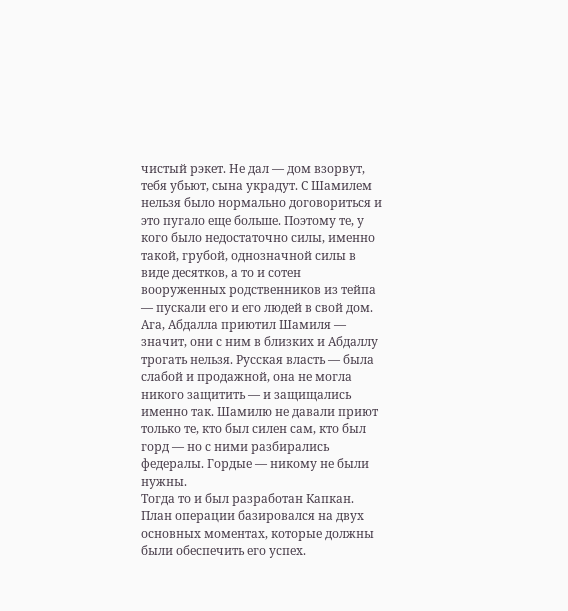чистый рэкет. Не дал — дом взорвут, тебя убьют, сына украдут. С Шамилем нельзя было нормально договориться и это пугало еще больше. Поэтому те, у кого было недостаточно силы, именно такой, грубой, однозначной силы в виде десятков, а то и сотен вооруженных родственников из тейпа — пускали его и его людей в свой дом. Ага, Абдалла приютил Шамиля — значит, они с ним в близких и Абдаллу трогать нельзя. Русская власть — была слабой и продажной, она не могла никого защитить — и защищались именно так. Шамилю не давали приют только те, кто был силен сам, кто был горд — но с ними разбирались федералы. Гордые — никому не были нужны.
Тогда то и был разработан Капкан. План операции базировался на двух основных моментах, которые должны были обеспечить его успех.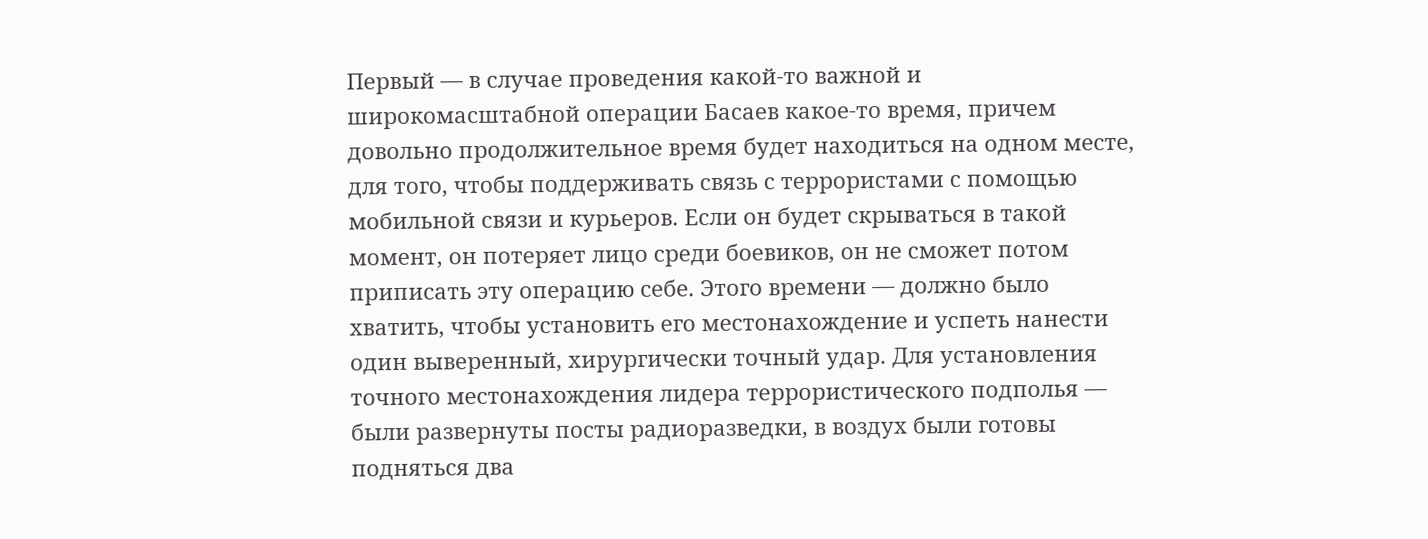Первый — в случае проведения какой-то важной и широкомасштабной операции Басаев какое-то время, причем довольно продолжительное время будет находиться на одном месте, для того, чтобы поддерживать связь с террористами с помощью мобильной связи и курьеров. Если он будет скрываться в такой момент, он потеряет лицо среди боевиков, он не сможет потом приписать эту операцию себе. Этого времени — должно было хватить, чтобы установить его местонахождение и успеть нанести один выверенный, хирургически точный удар. Для установления точного местонахождения лидера террористического подполья — были развернуты посты радиоразведки, в воздух были готовы подняться два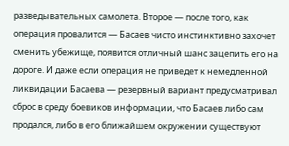разведывательных самолета. Второе — после того, как операция провалится — Басаев чисто инстинктивно захочет сменить убежище, появится отличный шанс зацепить его на дороге. И даже если операция не приведет к немедленной ликвидации Басаева — резервный вариант предусматривал сброс в среду боевиков информации, что Басаев либо сам продался, либо в его ближайшем окружении существуют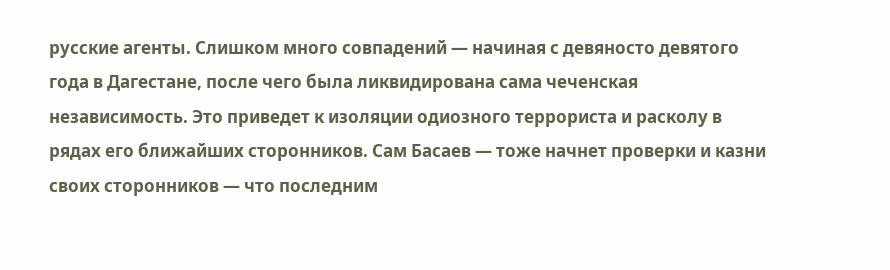русские агенты. Слишком много совпадений — начиная с девяносто девятого года в Дагестане, после чего была ликвидирована сама чеченская независимость. Это приведет к изоляции одиозного террориста и расколу в рядах его ближайших сторонников. Сам Басаев — тоже начнет проверки и казни своих сторонников — что последним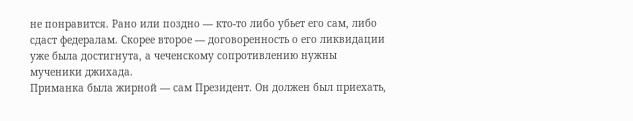не понравится. Рано или поздно — кто-то либо убьет его сам, либо сдаст федералам. Скорее второе — договоренность о его ликвидации уже была достигнута, а чеченскому сопротивлению нужны мученики джихада.
Приманка была жирной — сам Президент. Он должен был приехать,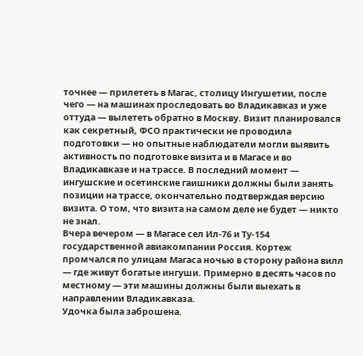точнее — прилететь в Магас, столицу Ингушетии, после чего — на машинах проследовать во Владикавказ и уже оттуда — вылететь обратно в Москву. Визит планировался как секретный, ФСО практически не проводила подготовки — но опытные наблюдатели могли выявить активность по подготовке визита и в Магасе и во Владикавказе и на трассе. В последний момент — ингушские и осетинские гаишники должны были занять позиции на трассе, окончательно подтверждая версию визита. О том, что визита на самом деле не будет — никто не знал.
Вчера вечером — в Магасе сел Ил-76 и Ту-154 государственной авиакомпании Россия. Кортеж промчался по улицам Магаса ночью в сторону района вилл — где живут богатые ингуши. Примерно в десять часов по местному — эти машины должны были выехать в направлении Владикавказа.
Удочка была заброшена.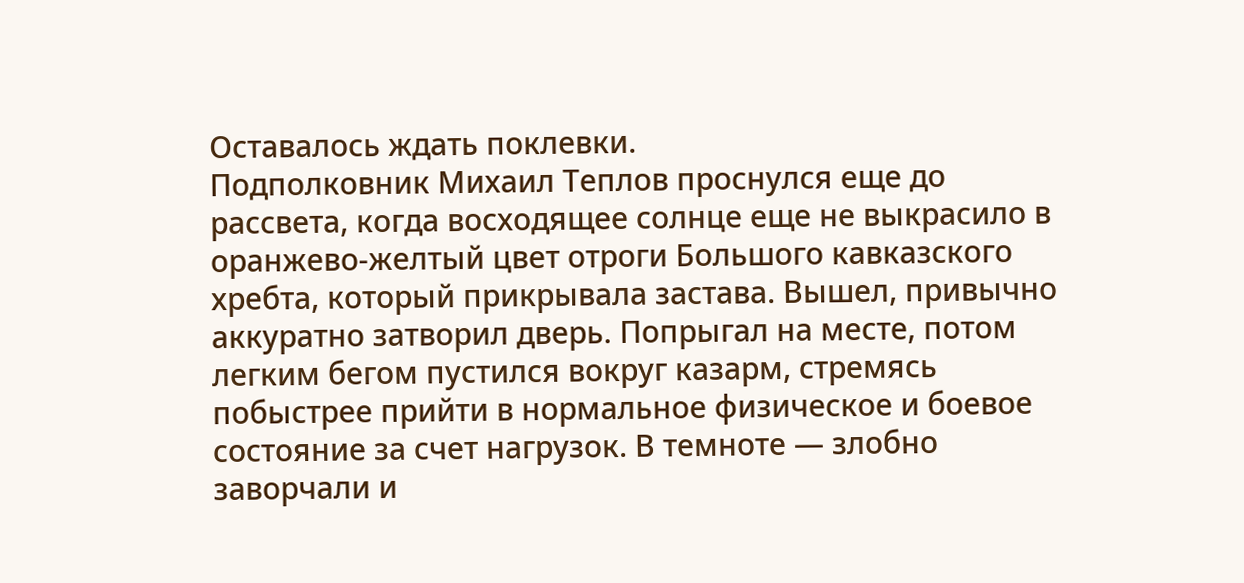Оставалось ждать поклевки.
Подполковник Михаил Теплов проснулся еще до рассвета, когда восходящее солнце еще не выкрасило в оранжево-желтый цвет отроги Большого кавказского хребта, который прикрывала застава. Вышел, привычно аккуратно затворил дверь. Попрыгал на месте, потом легким бегом пустился вокруг казарм, стремясь побыстрее прийти в нормальное физическое и боевое состояние за счет нагрузок. В темноте — злобно заворчали и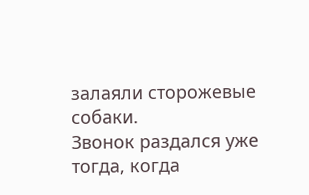залаяли сторожевые собаки.
Звонок раздался уже тогда, когда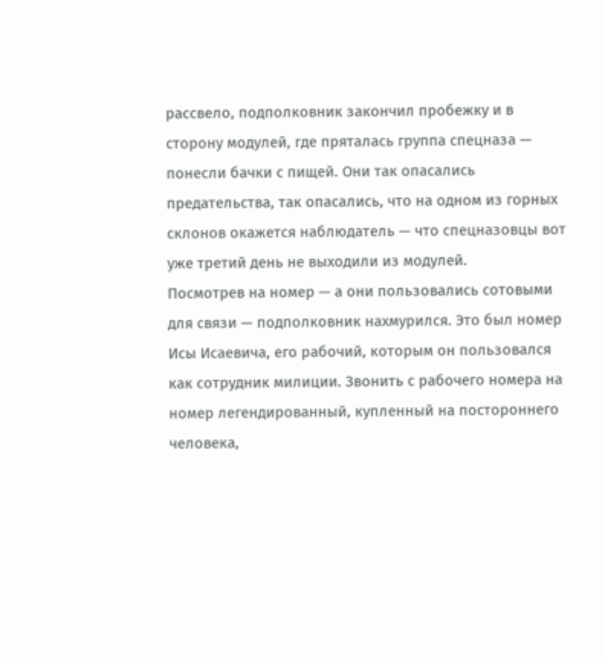рассвело, подполковник закончил пробежку и в сторону модулей, где пряталась группа спецназа — понесли бачки с пищей. Они так опасались предательства, так опасались, что на одном из горных склонов окажется наблюдатель — что спецназовцы вот уже третий день не выходили из модулей.
Посмотрев на номер — а они пользовались сотовыми для связи — подполковник нахмурился. Это был номер Исы Исаевича, его рабочий, которым он пользовался как сотрудник милиции. Звонить с рабочего номера на номер легендированный, купленный на постороннего человека,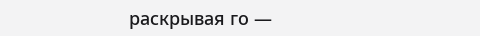раскрывая го —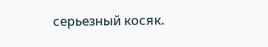серьезный косяк.